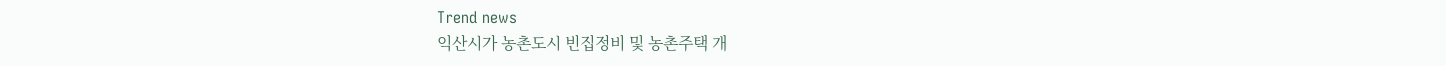Trend news
익산시가 농촌도시 빈집정비 및 농촌주택 개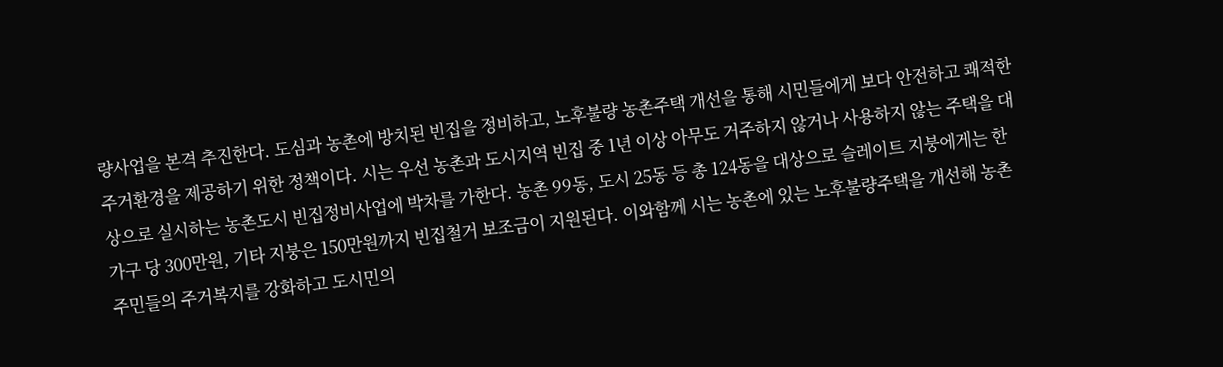량사업을 본격 추진한다. 도심과 농촌에 방치된 빈집을 정비하고, 노후불량 농촌주택 개선을 통해 시민들에게 보다 안전하고 쾌적한 주거환경을 제공하기 위한 정책이다. 시는 우선 농촌과 도시지역 빈집 중 1년 이상 아무도 거주하지 않거나 사용하지 않는 주택을 대상으로 실시하는 농촌도시 빈집정비사업에 박차를 가한다. 농촌 99동, 도시 25동 등 총 124동을 대상으로 슬레이트 지붕에게는 한 가구 당 300만원, 기타 지붕은 150만원까지 빈집철거 보조금이 지원된다. 이와함께 시는 농촌에 있는 노후불량주택을 개선해 농촌 주민들의 주거복지를 강화하고 도시민의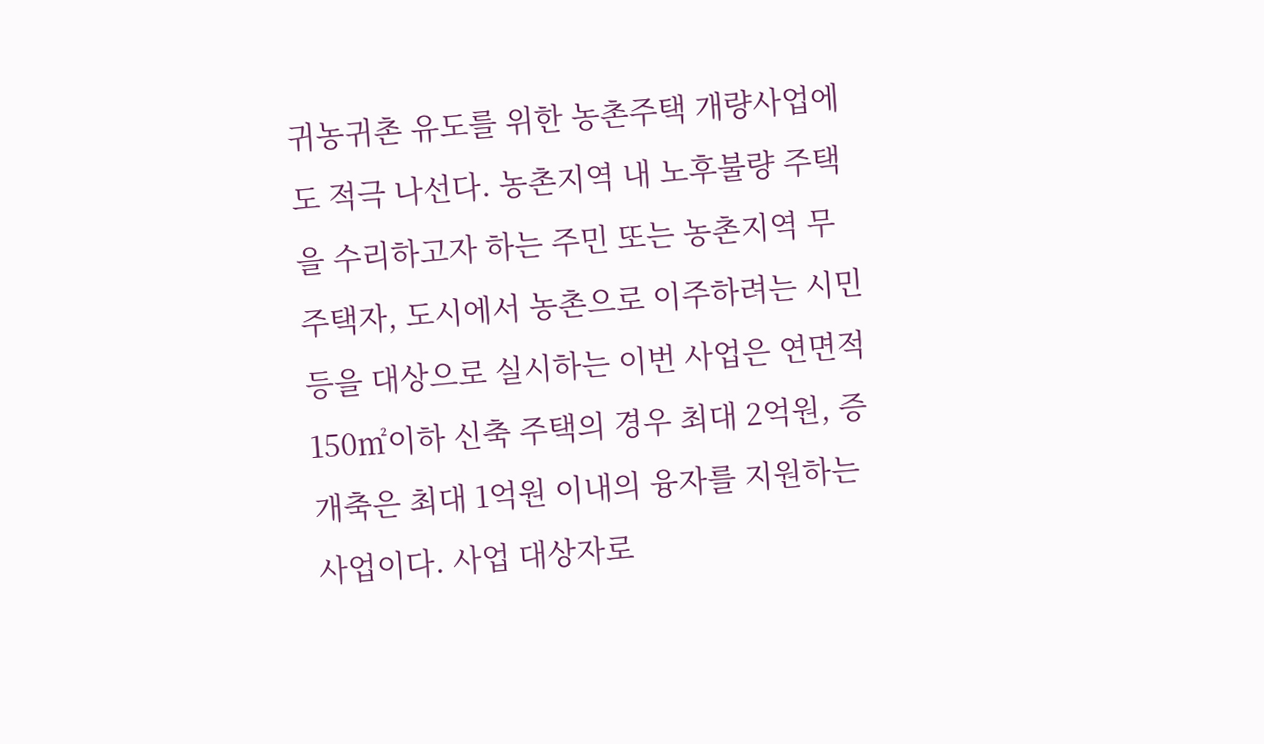귀농귀촌 유도를 위한 농촌주택 개량사업에도 적극 나선다. 농촌지역 내 노후불량 주택을 수리하고자 하는 주민 또는 농촌지역 무주택자, 도시에서 농촌으로 이주하려는 시민 등을 대상으로 실시하는 이번 사업은 연면적 150㎡이하 신축 주택의 경우 최대 2억원, 증개축은 최대 1억원 이내의 융자를 지원하는 사업이다. 사업 대상자로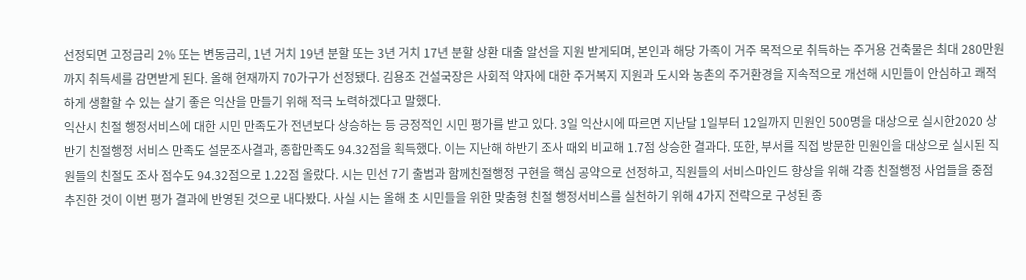선정되면 고정금리 2% 또는 변동금리, 1년 거치 19년 분할 또는 3년 거치 17년 분할 상환 대출 알선을 지원 받게되며, 본인과 해당 가족이 거주 목적으로 취득하는 주거용 건축물은 최대 280만원까지 취득세를 감면받게 된다. 올해 현재까지 70가구가 선정됐다. 김용조 건설국장은 사회적 약자에 대한 주거복지 지원과 도시와 농촌의 주거환경을 지속적으로 개선해 시민들이 안심하고 쾌적하게 생활할 수 있는 살기 좋은 익산을 만들기 위해 적극 노력하겠다고 말했다.
익산시 친절 행정서비스에 대한 시민 만족도가 전년보다 상승하는 등 긍정적인 시민 평가를 받고 있다. 3일 익산시에 따르면 지난달 1일부터 12일까지 민원인 500명을 대상으로 실시한2020 상반기 친절행정 서비스 만족도 설문조사결과, 종합만족도 94.32점을 획득했다. 이는 지난해 하반기 조사 때외 비교해 1.7점 상승한 결과다. 또한, 부서를 직접 방문한 민원인을 대상으로 실시된 직원들의 친절도 조사 점수도 94.32점으로 1.22점 올랐다. 시는 민선 7기 출범과 함께친절행정 구현을 핵심 공약으로 선정하고, 직원들의 서비스마인드 향상을 위해 각종 친절행정 사업들을 중점 추진한 것이 이번 평가 결과에 반영된 것으로 내다봤다. 사실 시는 올해 초 시민들을 위한 맞춤형 친절 행정서비스를 실천하기 위해 4가지 전략으로 구성된 종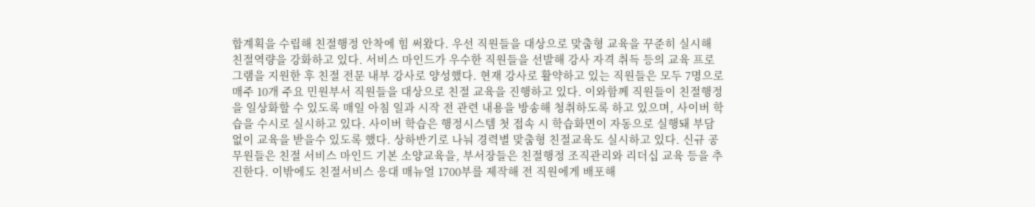합계획을 수립해 친절행정 안착에 힘 써왔다. 우선 직원들을 대상으로 맞춤형 교육을 꾸준히 실시해 친절역량을 강화하고 있다. 서비스 마인드가 우수한 직원들을 선발해 강사 자격 취득 등의 교육 프로그램을 지원한 후 친절 전문 내부 강사로 양성했다. 현재 강사로 활약하고 있는 직원들은 모두 7명으로 매주 10개 주요 민원부서 직원들을 대상으로 친절 교육을 진행하고 있다. 이와함께 직원들이 친절행정을 일상화할 수 있도록 매일 아침 일과 시작 전 관련 내용을 방송해 청취하도록 하고 있으며, 사이버 학습을 수시로 실시하고 있다. 사이버 학습은 행정시스템 첫 접속 시 학습화면이 자동으로 실행돼 부담 없이 교육을 받을수 있도록 했다. 상하반기로 나눠 경력별 맞춤형 친절교육도 실시하고 있다. 신규 공무원들은 친절 서비스 마인드 기본 소양교육을, 부서장들은 친절행정 조직관리와 리더십 교육 등을 추진한다. 이밖에도 친절서비스 응대 매뉴얼 1700부를 제작해 전 직원에게 배포해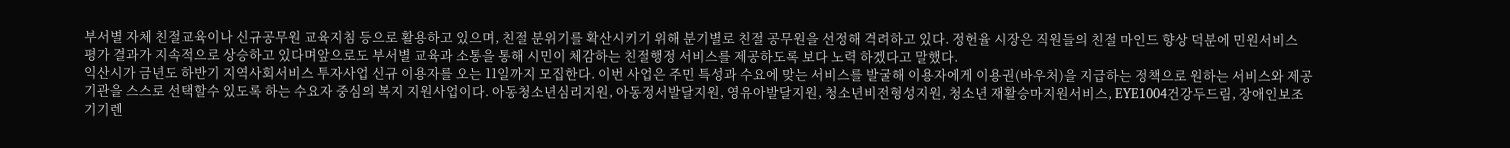부서별 자체 친절교육이나 신규공무원 교육지침 등으로 활용하고 있으며, 친절 분위기를 확산시키기 위해 분기별로 친절 공무원을 선정해 격려하고 있다. 정헌율 시장은 직원들의 친절 마인드 향상 덕분에 민원서비스 평가 결과가 지속적으로 상승하고 있다며앞으로도 부서별 교육과 소통을 통해 시민이 체감하는 친절행정 서비스를 제공하도록 보다 노력 하겠다고 말했다.
익산시가 금년도 하반기 지역사회서비스 투자사업 신규 이용자를 오는 11일까지 모집한다. 이번 사업은 주민 특성과 수요에 맞는 서비스를 발굴해 이용자에게 이용권(바우처)을 지급하는 정책으로 원하는 서비스와 제공 기관을 스스로 선택할수 있도록 하는 수요자 중심의 복지 지원사업이다. 아동청소년심리지원, 아동정서발달지원, 영유아발달지원, 청소년비전형성지원, 청소년 재활승마지원서비스, EYE1004건강두드림, 장애인보조기기렌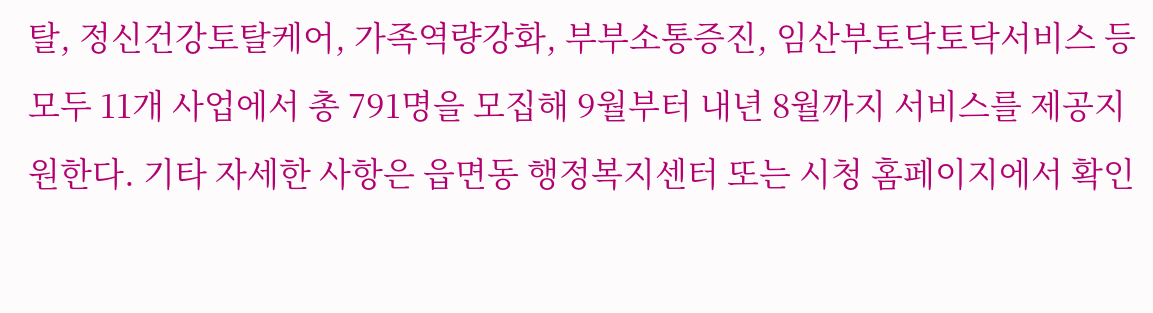탈, 정신건강토탈케어, 가족역량강화, 부부소통증진, 임산부토닥토닥서비스 등 모두 11개 사업에서 총 791명을 모집해 9월부터 내년 8월까지 서비스를 제공지원한다. 기타 자세한 사항은 읍면동 행정복지센터 또는 시청 홈페이지에서 확인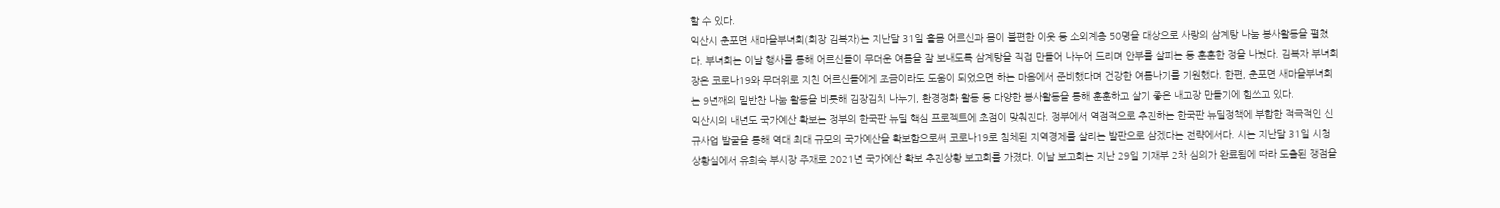할 수 있다.
익산시 춘포면 새마을부녀회(회장 김복자)는 지난달 31일 홀몸 어르신과 몸이 불편한 이웃 등 소외계층 50명을 대상으로 사랑의 삼계탕 나눔 봉사활동을 펼쳤다. 부녀회는 이날 행사를 통해 어르신들이 무더운 여름을 잘 보내도록 삼계탕을 직접 만들어 나누어 드리며 안부를 살피는 등 훈훈한 정을 나눴다. 김복자 부녀회장은 코로나19와 무더위로 지친 어르신들에게 조금이라도 도움이 되었으면 하는 마음에서 준비했다며 건강한 여름나기를 기원했다. 한편, 춘포면 새마을부녀회는 9년째의 밑반찬 나눔 활동을 비롯해 김장김치 나누기, 환경정화 활동 등 다양한 봉사활동을 통해 훈훈하고 살기 좋은 내고장 만들기에 힘쓰고 있다.
익산시의 내년도 국가예산 확보는 정부의 한국판 뉴딜 핵심 프로젝트에 초점이 맞춰진다. 정부에서 역점적으로 추진하는 한국판 뉴딜정책에 부합한 적극적인 신규사업 발굴을 통해 역대 최대 규모의 국가예산을 확보함으로써 코로나19로 침체된 지역경제를 살리는 발판으로 삼겠다는 전략에서다. 시는 지난달 31일 시청 상황실에서 유희숙 부시장 주재로 2021년 국가예산 확보 추진상황 보고회를 가졌다. 이날 보고회는 지난 29일 기재부 2차 심의가 완료됨에 따라 도출된 쟁점을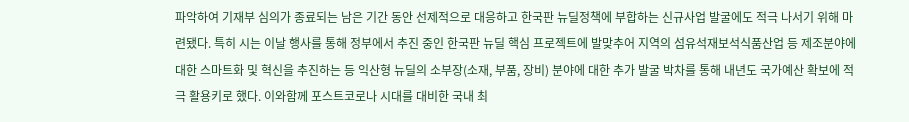파악하여 기재부 심의가 종료되는 남은 기간 동안 선제적으로 대응하고 한국판 뉴딜정책에 부합하는 신규사업 발굴에도 적극 나서기 위해 마련됐다. 특히 시는 이날 행사를 통해 정부에서 추진 중인 한국판 뉴딜 핵심 프로젝트에 발맞추어 지역의 섬유석재보석식품산업 등 제조분야에 대한 스마트화 및 혁신을 추진하는 등 익산형 뉴딜의 소부장(소재, 부품, 장비) 분야에 대한 추가 발굴 박차를 통해 내년도 국가예산 확보에 적극 활용키로 했다. 이와함께 포스트코로나 시대를 대비한 국내 최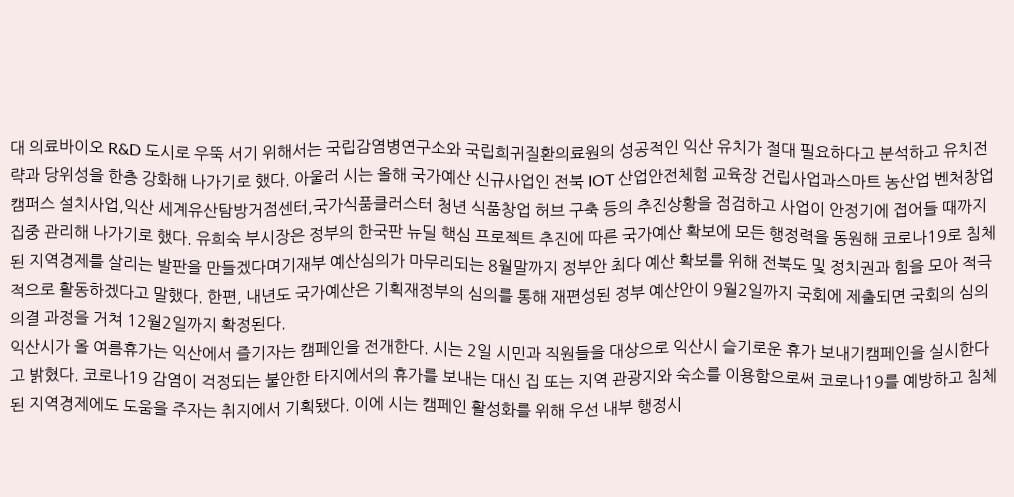대 의료바이오 R&D 도시로 우뚝 서기 위해서는 국립감염병연구소와 국립희귀질환의료원의 성공적인 익산 유치가 절대 필요하다고 분석하고 유치전략과 당위성을 한층 강화해 나가기로 했다. 아울러 시는 올해 국가예산 신규사업인 전북 IOT 산업안전체험 교육장 건립사업과스마트 농산업 벤처창업 캠퍼스 설치사업,익산 세계유산탐방거점센터,국가식품클러스터 청년 식품창업 허브 구축 등의 추진상황을 점검하고 사업이 안정기에 접어들 때까지 집중 관리해 나가기로 했다. 유희숙 부시장은 정부의 한국판 뉴딜 핵심 프로젝트 추진에 따른 국가예산 확보에 모든 행정력을 동원해 코로나19로 침체된 지역경제를 살리는 발판을 만들겠다며기재부 예산심의가 마무리되는 8월말까지 정부안 최다 예산 확보를 위해 전북도 및 정치권과 힘을 모아 적극적으로 활동하겠다고 말했다. 한편, 내년도 국가예산은 기획재정부의 심의를 통해 재편성된 정부 예산안이 9월2일까지 국회에 제출되면 국회의 심의의결 과정을 거쳐 12월2일까지 확정된다.
익산시가 올 여름휴가는 익산에서 즐기자는 캠페인을 전개한다. 시는 2일 시민과 직원들을 대상으로 익산시 슬기로운 휴가 보내기캠페인을 실시한다고 밝혔다. 코로나19 감염이 걱정되는 불안한 타지에서의 휴가를 보내는 대신 집 또는 지역 관광지와 숙소를 이용함으로써 코로나19를 예방하고 침체된 지역경제에도 도움을 주자는 취지에서 기획됐다. 이에 시는 캠페인 활성화를 위해 우선 내부 행정시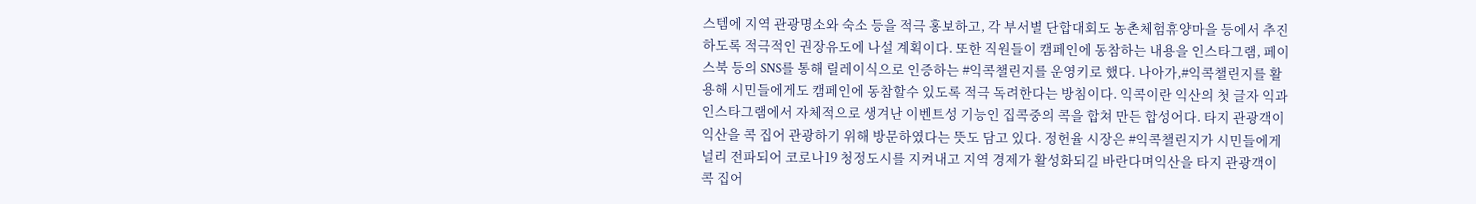스템에 지역 관광명소와 숙소 등을 적극 홍보하고, 각 부서별 단합대회도 농촌체험휴양마을 등에서 추진하도록 적극적인 권장유도에 나설 계획이다. 또한 직원들이 캠페인에 동참하는 내용을 인스타그램, 페이스북 등의 SNS를 통해 릴레이식으로 인증하는 #익콕챌린지를 운영키로 했다. 나아가,#익콕챌린지를 활용해 시민들에게도 캠페인에 동참할수 있도록 적극 독려한다는 방침이다. 익콕이란 익산의 첫 글자 익과 인스타그램에서 자체적으로 생겨난 이벤트성 기능인 집콕중의 콕을 합쳐 만든 합성어다. 타지 관광객이 익산을 콕 집어 관광하기 위해 방문하였다는 뜻도 담고 있다. 정헌율 시장은 #익콕챌린지가 시민들에게 널리 전파되어 코로나19 청정도시를 지켜내고 지역 경제가 활성화되길 바란다며익산을 타지 관광객이 콕 집어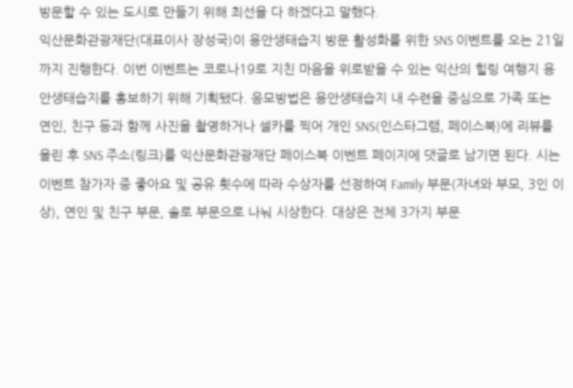방문할 수 있는 도시로 만들기 위해 최선을 다 하겠다고 말했다.
익산문화관광재단(대표이사 장성국)이 용안생태습지 방문 활성화를 위한 SNS 이벤트를 오는 21일까지 진행한다. 이번 이벤트는 코로나19로 지친 마음을 위로받을 수 있는 익산의 힐링 여행지 용안생태습지를 홍보하기 위해 기획됐다. 응모방법은 용안생태습지 내 수련을 중심으로 가족 또는 연인, 친구 등과 함께 사진을 촬영하거나 셀카를 찍어 개인 SNS(인스타그램, 페이스북)에 리뷰를 올린 후 SNS 주소(링크)를 익산문화관광재단 페이스북 이벤트 페이지에 댓글로 남기면 된다. 시는 이벤트 참가자 중 좋아요 및 공유 횟수에 따라 수상자를 선정하여 Family 부문(자녀와 부모, 3인 이상), 연인 및 친구 부문, 솔로 부문으로 나눠 시상한다. 대상은 전체 3가지 부문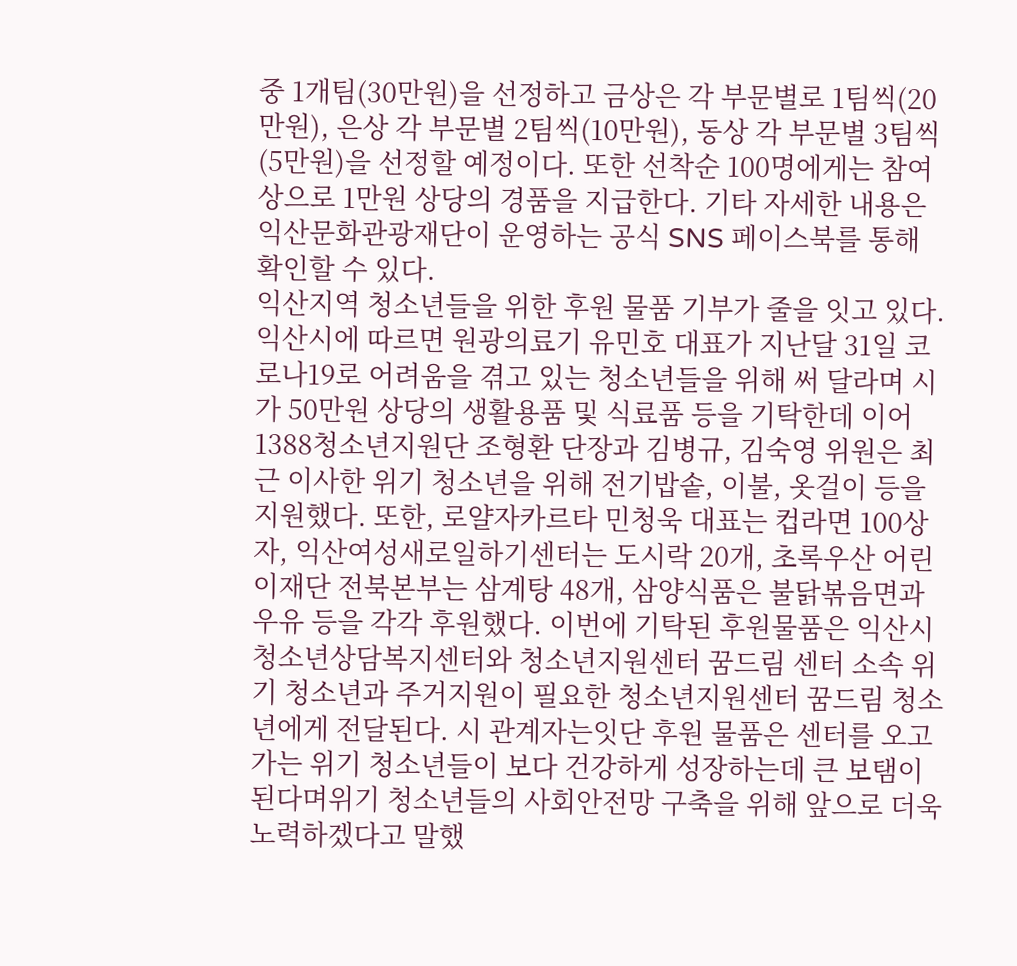중 1개팀(30만원)을 선정하고 금상은 각 부문별로 1팀씩(20만원), 은상 각 부문별 2팀씩(10만원), 동상 각 부문별 3팀씩(5만원)을 선정할 예정이다. 또한 선착순 100명에게는 참여상으로 1만원 상당의 경품을 지급한다. 기타 자세한 내용은 익산문화관광재단이 운영하는 공식 SNS 페이스북를 통해 확인할 수 있다.
익산지역 청소년들을 위한 후원 물품 기부가 줄을 잇고 있다. 익산시에 따르면 원광의료기 유민호 대표가 지난달 31일 코로나19로 어려움을 겪고 있는 청소년들을 위해 써 달라며 시가 50만원 상당의 생활용품 및 식료품 등을 기탁한데 이어 1388청소년지원단 조형환 단장과 김병규, 김숙영 위원은 최근 이사한 위기 청소년을 위해 전기밥솥, 이불, 옷걸이 등을 지원했다. 또한, 로얄자카르타 민청욱 대표는 컵라면 100상자, 익산여성새로일하기센터는 도시락 20개, 초록우산 어린이재단 전북본부는 삼계탕 48개, 삼양식품은 불닭볶음면과 우유 등을 각각 후원했다. 이번에 기탁된 후원물품은 익산시청소년상담복지센터와 청소년지원센터 꿈드림 센터 소속 위기 청소년과 주거지원이 필요한 청소년지원센터 꿈드림 청소년에게 전달된다. 시 관계자는잇단 후원 물품은 센터를 오고가는 위기 청소년들이 보다 건강하게 성장하는데 큰 보탬이 된다며위기 청소년들의 사회안전망 구축을 위해 앞으로 더욱 노력하겠다고 말했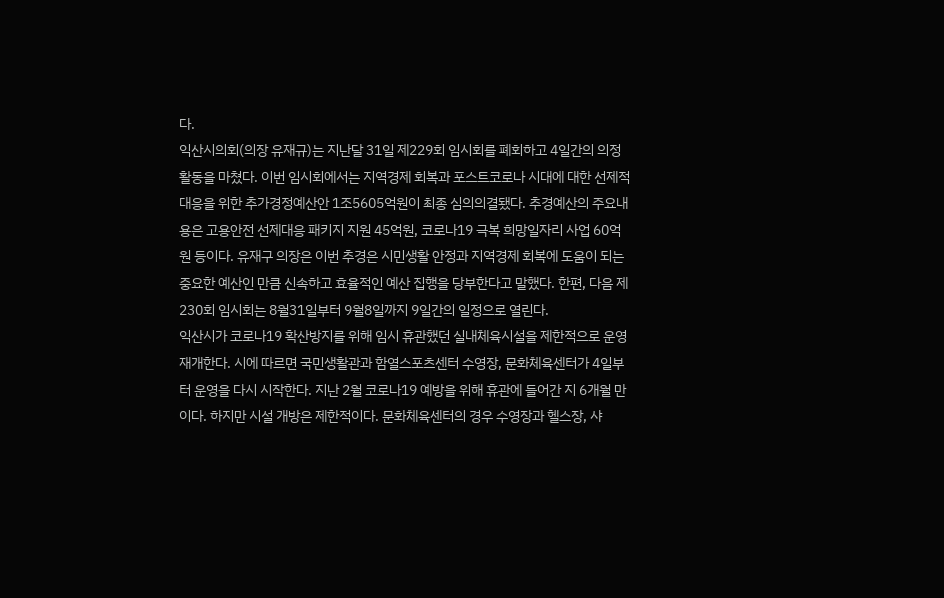다.
익산시의회(의장 유재규)는 지난달 31일 제229회 임시회를 폐회하고 4일간의 의정활동을 마쳤다. 이번 임시회에서는 지역경제 회복과 포스트코로나 시대에 대한 선제적 대응을 위한 추가경정예산안 1조5605억원이 최종 심의의결됐다. 추경예산의 주요내용은 고용안전 선제대응 패키지 지원 45억원, 코로나19 극복 희망일자리 사업 60억원 등이다. 유재구 의장은 이번 추경은 시민생활 안정과 지역경제 회복에 도움이 되는 중요한 예산인 만큼 신속하고 효율적인 예산 집행을 당부한다고 말했다. 한편, 다음 제230회 임시회는 8월31일부터 9월8일까지 9일간의 일정으로 열린다.
익산시가 코로나19 확산방지를 위해 임시 휴관했던 실내체육시설을 제한적으로 운영 재개한다. 시에 따르면 국민생활관과 함열스포츠센터 수영장, 문화체육센터가 4일부터 운영을 다시 시작한다. 지난 2월 코로나19 예방을 위해 휴관에 들어간 지 6개월 만이다. 하지만 시설 개방은 제한적이다. 문화체육센터의 경우 수영장과 헬스장, 샤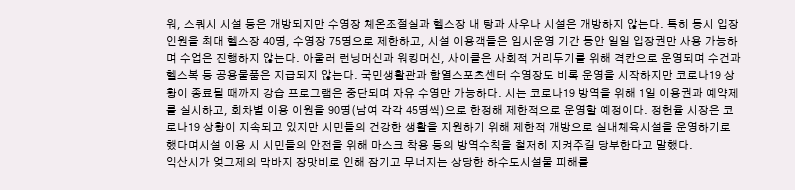워, 스쿼시 시설 등은 개방되지만 수영장 체온조절실과 헬스장 내 탕과 사우나 시설은 개방하지 않는다. 특히 동시 입장 인원을 최대 헬스장 40명, 수영장 75명으로 제한하고, 시설 이용객들은 임시운영 기간 동안 일일 입장권만 사용 가능하며 수업은 진행하지 않는다. 아울러 런닝머신과 워킹머신, 사이클은 사회적 거리두기를 위해 격칸으로 운영되며 수건과 헬스복 등 공용물품은 지급되지 않는다. 국민생활관과 함열스포츠센터 수영장도 비록 운영을 시작하지만 코로나19 상황이 종료될 때까지 강습 프로그램은 중단되며 자유 수영만 가능하다. 시는 코로나19 방역을 위해 1일 이용권과 예약제를 실시하고, 회차별 이용 이원을 90명(남여 각각 45명씩)으로 한정해 제한적으로 운영할 예정이다. 정헌율 시장은 코로나19 상황이 지속되고 있지만 시민들의 건강한 생활을 지원하기 위해 제한적 개방으로 실내체육시설을 운영하기로 했다며시설 이용 시 시민들의 안전을 위해 마스크 착용 등의 방역수칙을 철저히 지켜주길 당부한다고 말했다.
익산시가 엊그제의 막바지 장맛비로 인해 잠기고 무너지는 상당한 하수도시설물 피해를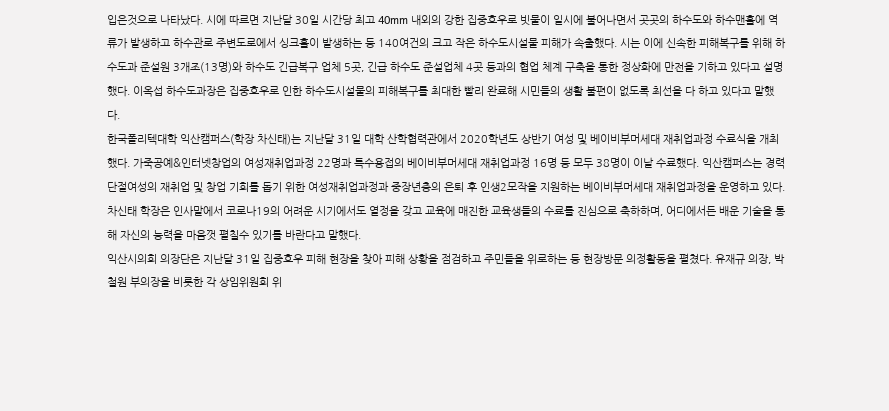입은것으로 나타났다. 시에 따르면 지난달 30일 시간당 최고 40mm 내외의 강한 집중호우로 빗물이 일시에 불어나면서 곳곳의 하수도와 하수맨홀에 역류가 발생하고 하수관로 주변도로에서 싱크홀이 발생하는 등 140여건의 크고 작은 하수도시설물 피해가 속출했다. 시는 이에 신속한 피해복구를 위해 하수도과 준설원 3개조(13명)와 하수도 긴급복구 업체 5곳, 긴급 하수도 준설업체 4곳 등과의 협업 체계 구축을 통한 정상화에 만전을 기하고 있다고 설명했다. 이옥섭 하수도과장은 집중호우로 인한 하수도시설물의 피해복구를 최대한 빨리 완료해 시민들의 생활 불편이 없도록 최선을 다 하고 있다고 말했다.
한국폴리텍대학 익산캠퍼스(학장 차신태)는 지난달 31일 대학 산학협력관에서 2020학년도 상반기 여성 및 베이비부머세대 재취업과정 수료식을 개최했다. 가죽공예&인터넷창업의 여성재취업과정 22명과 특수용접의 베이비부머세대 재취업과정 16명 등 모두 38명이 이날 수료했다. 익산캠퍼스는 경력단절여성의 재취업 및 창업 기회를 돕기 위한 여성재취업과정과 중장년층의 은퇴 후 인생2모작을 지원하는 베이비부머세대 재취업과정을 운영하고 있다. 차신태 학장은 인사말에서 코로나19의 어려운 시기에서도 열정을 갖고 교육에 매진한 교육생들의 수료를 진심으로 축하하며, 어디에서든 배운 기술을 통해 자신의 능력을 마음껏 펼칠수 있기를 바란다고 말했다.
익산시의회 의장단은 지난달 31일 집중호우 피해 현장을 찾아 피해 상황을 점검하고 주민들을 위로하는 등 현장방문 의정활동을 펼쳤다. 유재규 의장, 박철원 부의장을 비롯한 각 상임위원회 위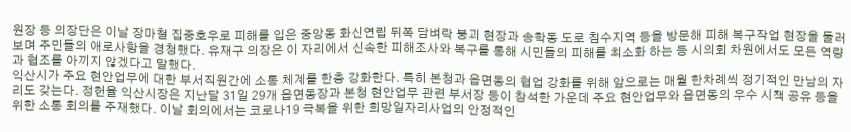원장 등 의장단은 이날 장마철 집중호우로 피해를 입은 중앙동 화신연립 뒤쪽 담벼락 붕괴 현장과 송학동 도로 침수지역 등을 방문해 피해 복구작업 현장을 둘러보며 주민들의 애로사항을 경청했다. 유재구 의장은 이 자리에서 신속한 피해조사와 복구를 통해 시민들의 피해를 최소화 하는 등 시의회 차원에서도 모든 역량과 협조를 아끼지 않겠다고 말했다.
익산시가 주요 현안업무에 대한 부서직원간에 소통 체계를 한층 강화한다. 특히 본청과 읍면동의 협업 강화를 위해 앞으로는 매월 한차례씩 정기적인 만남의 자리도 갖는다. 정헌율 익산시장은 지난달 31일 29개 읍면동장과 본청 현안업무 관련 부서장 등이 참석한 가운데 주요 현안업무와 읍면동의 우수 시책 공유 등을 위한 소통 회의를 주재했다. 이날 회의에서는 코로나19 극복을 위한 희망일자리사업의 안정적인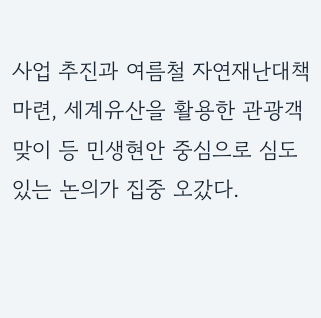사업 추진과 여름철 자연재난대책 마련, 세계유산을 활용한 관광객 맞이 등 민생현안 중심으로 심도 있는 논의가 집중 오갔다.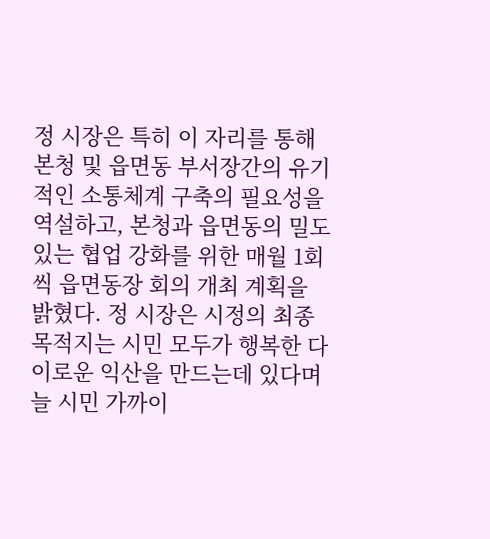정 시장은 특히 이 자리를 통해 본청 및 읍면동 부서장간의 유기적인 소통체계 구축의 필요성을 역설하고, 본청과 읍면동의 밀도 있는 협업 강화를 위한 매월 1회씩 읍면동장 회의 개최 계획을 밝혔다. 정 시장은 시정의 최종 목적지는 시민 모두가 행복한 다이로운 익산을 만드는데 있다며늘 시민 가까이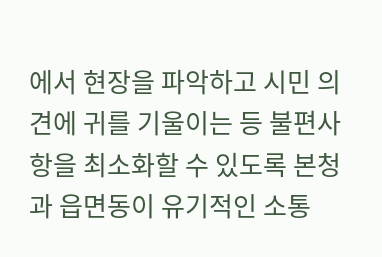에서 현장을 파악하고 시민 의견에 귀를 기울이는 등 불편사항을 최소화할 수 있도록 본청과 읍면동이 유기적인 소통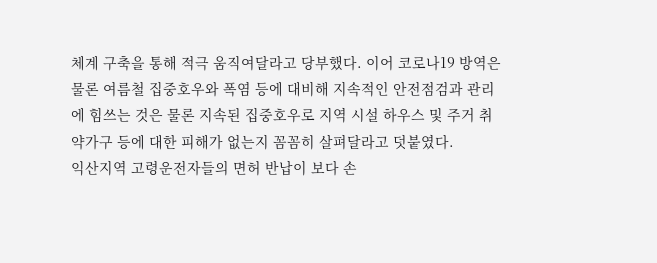체계 구축을 통해 적극 움직여달라고 당부했다. 이어 코로나19 방역은 물론 여름철 집중호우와 폭염 등에 대비해 지속적인 안전점검과 관리에 힘쓰는 것은 물론 지속된 집중호우로 지역 시설 하우스 및 주거 취약가구 등에 대한 피해가 없는지 꼼꼼히 살펴달라고 덧붙였다.
익산지역 고령운전자들의 면허 반납이 보다 손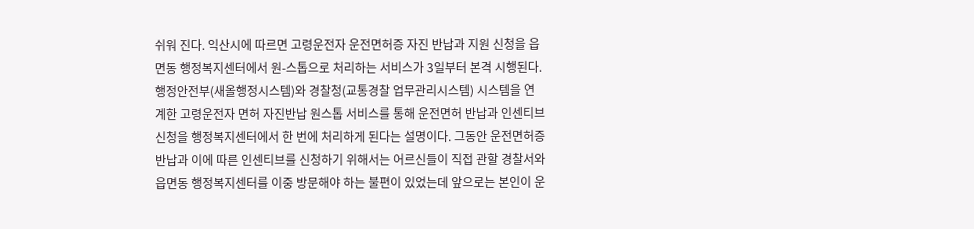쉬워 진다. 익산시에 따르면 고령운전자 운전면허증 자진 반납과 지원 신청을 읍면동 행정복지센터에서 원-스톱으로 처리하는 서비스가 3일부터 본격 시행된다. 행정안전부(새올행정시스템)와 경찰청(교통경찰 업무관리시스템) 시스템을 연계한 고령운전자 면허 자진반납 원스톱 서비스를 통해 운전면허 반납과 인센티브 신청을 행정복지센터에서 한 번에 처리하게 된다는 설명이다. 그동안 운전면허증 반납과 이에 따른 인센티브를 신청하기 위해서는 어르신들이 직접 관할 경찰서와 읍면동 행정복지센터를 이중 방문해야 하는 불편이 있었는데 앞으로는 본인이 운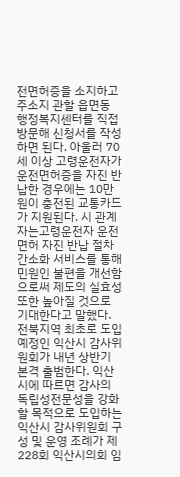전면허증을 소지하고 주소지 관할 읍면동 행정복지센터를 직접 방문해 신청서를 작성하면 된다. 아울러 70세 이상 고령운전자가 운전면허증을 자진 반납한 경우에는 10만원이 충전된 교통카드가 지원된다. 시 관계자는고령운전자 운전면허 자진 반납 절차 간소화 서비스를 통해 민원인 불편을 개선함으로써 제도의 실효성 또한 높아질 것으로 기대한다고 말했다.
전북지역 최초로 도입 예정인 익산시 감사위원회가 내년 상반기 본격 출범한다. 익산시에 따르면 감사의 독립성전문성을 강화할 목적으로 도입하는 익산시 감사위원회 구성 및 운영 조례가 제228회 익산시의회 임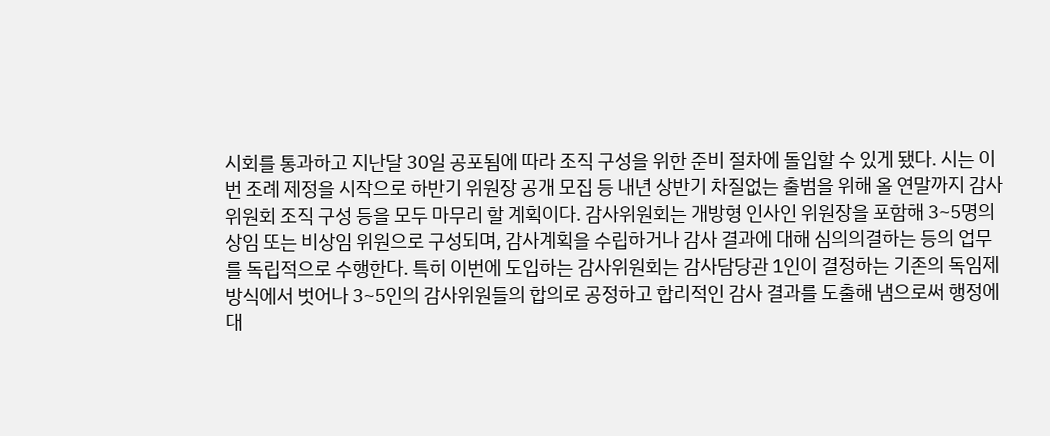시회를 통과하고 지난달 30일 공포됨에 따라 조직 구성을 위한 준비 절차에 돌입할 수 있게 됐다. 시는 이번 조례 제정을 시작으로 하반기 위원장 공개 모집 등 내년 상반기 차질없는 출범을 위해 올 연말까지 감사위원회 조직 구성 등을 모두 마무리 할 계획이다. 감사위원회는 개방형 인사인 위원장을 포함해 3~5명의 상임 또는 비상임 위원으로 구성되며, 감사계획을 수립하거나 감사 결과에 대해 심의의결하는 등의 업무를 독립적으로 수행한다. 특히 이번에 도입하는 감사위원회는 감사담당관 1인이 결정하는 기존의 독임제 방식에서 벗어나 3~5인의 감사위원들의 합의로 공정하고 합리적인 감사 결과를 도출해 냄으로써 행정에 대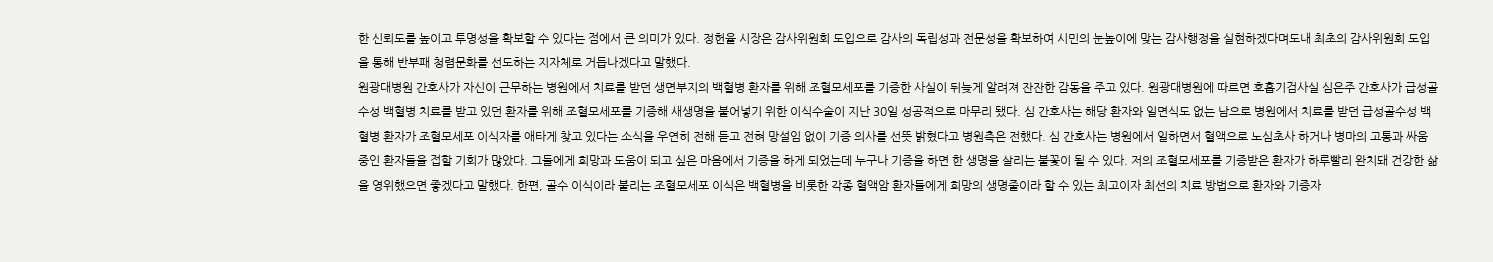한 신뢰도를 높이고 투명성을 확보할 수 있다는 점에서 큰 의미가 있다. 정헌율 시장은 감사위원회 도입으로 감사의 독립성과 전문성을 확보하여 시민의 눈높이에 맞는 감사행정을 실현하겠다며도내 최초의 감사위원회 도입을 통해 반부패 청렴문화를 선도하는 지자체로 거듭나겠다고 말했다.
원광대병원 간호사가 자신이 근무하는 병원에서 치료를 받던 생면부지의 백혈병 환자를 위해 조혈모세포를 기증한 사실이 뒤늦게 알려져 잔잔한 감동을 주고 있다. 원광대병원에 따르면 호흡기검사실 심은주 간호사가 급성골수성 백혈병 치료를 받고 있던 환자를 위해 조혈모세포를 기증해 새생명을 불어넣기 위한 이식수술이 지난 30일 성공적으로 마무리 됐다. 심 간호사는 해당 환자와 일면식도 없는 남으로 병원에서 치료를 받던 급성골수성 백혈병 환자가 조혈모세포 이식자를 애타게 찾고 있다는 소식을 우연히 전해 듣고 전혀 망설임 없이 기증 의사를 선뜻 밝혔다고 병원측은 전했다. 심 간호사는 병원에서 일하면서 혈액으로 노심초사 하거나 병마의 고통과 싸움 중인 환자들을 접할 기회가 많았다. 그들에게 희망과 도움이 되고 싶은 마음에서 기증을 하게 되었는데 누구나 기증을 하면 한 생명을 살리는 불꽃이 될 수 있다. 저의 조혈모세포를 기증받은 환자가 하루빨리 완치돼 건강한 삶을 영위했으면 좋겠다고 말했다. 한편, 골수 이식이라 불리는 조혈모세포 이식은 백혈병을 비롯한 각종 혈액암 환자들에게 희망의 생명줄이라 할 수 있는 최고이자 최선의 치료 방법으로 환자와 기증자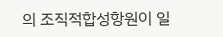의 조직적합성항원이 일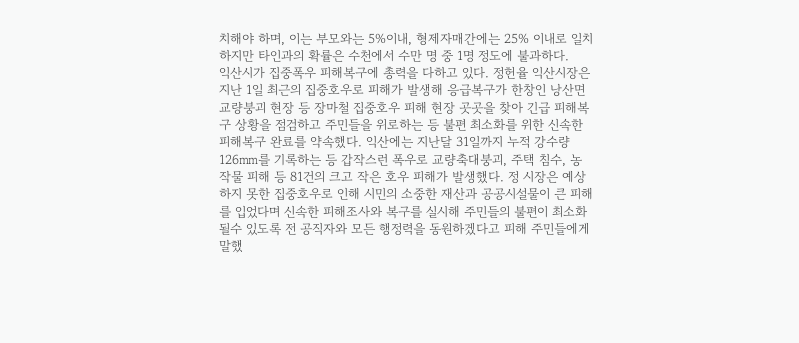치해야 하며, 이는 부모와는 5%이내, 형제자매간에는 25% 이내로 일치하지만 타인과의 확률은 수천에서 수만 명 중 1명 정도에 불과하다.
익산시가 집중폭우 피해복구에 총력을 다하고 있다. 정헌율 익산시장은 지난 1일 최근의 집중호우로 피해가 발생해 응급복구가 한창인 낭산면 교량붕괴 현장 등 장마철 집중호우 피해 현장 곳곳을 찾아 긴급 피해복구 상황을 점검하고 주민들을 위로하는 등 불편 최소화를 위한 신속한 피해복구 완료를 약속했다. 익산에는 지난달 31일까지 누적 강수량 126㎜를 기록하는 등 갑작스런 폭우로 교량축대붕괴, 주택 침수, 농작물 피해 등 81건의 크고 작은 호우 피해가 발생했다. 정 시장은 예상하지 못한 집중호우로 인해 시민의 소중한 재산과 공공시설물이 큰 피해를 입었다며 신속한 피해조사와 복구를 실시해 주민들의 불편이 최소화 될수 있도록 전 공직자와 모든 행정력을 동원하겠다고 피해 주민들에게 말했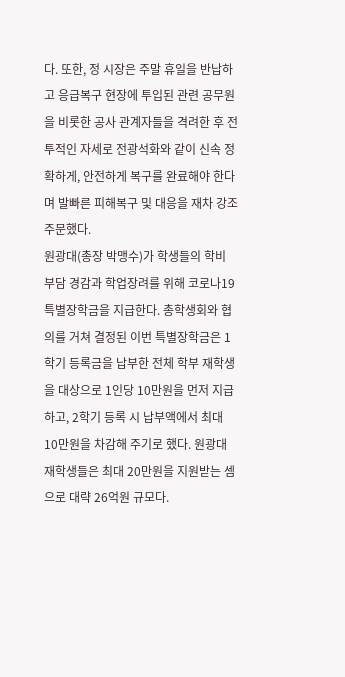다. 또한, 정 시장은 주말 휴일을 반납하고 응급복구 현장에 투입된 관련 공무원을 비롯한 공사 관계자들을 격려한 후 전투적인 자세로 전광석화와 같이 신속 정확하게, 안전하게 복구를 완료해야 한다며 발빠른 피해복구 및 대응을 재차 강조주문했다.
원광대(총장 박맹수)가 학생들의 학비 부담 경감과 학업장려를 위해 코로나19 특별장학금을 지급한다. 총학생회와 협의를 거쳐 결정된 이번 특별장학금은 1학기 등록금을 납부한 전체 학부 재학생을 대상으로 1인당 10만원을 먼저 지급하고, 2학기 등록 시 납부액에서 최대 10만원을 차감해 주기로 했다. 원광대 재학생들은 최대 20만원을 지원받는 셈으로 대략 26억원 규모다.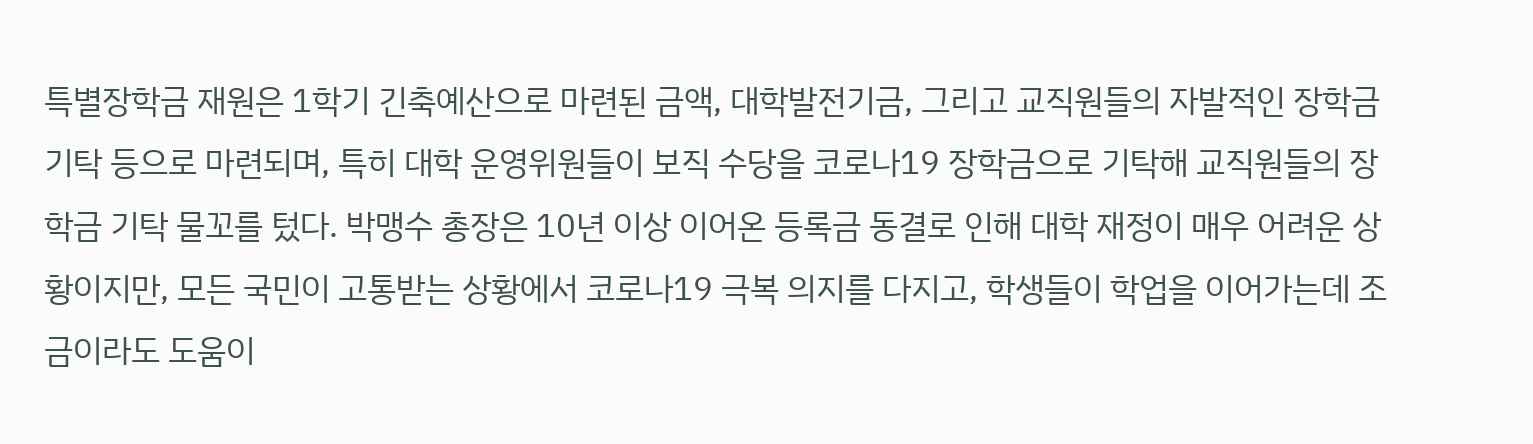특별장학금 재원은 1학기 긴축예산으로 마련된 금액, 대학발전기금, 그리고 교직원들의 자발적인 장학금 기탁 등으로 마련되며, 특히 대학 운영위원들이 보직 수당을 코로나19 장학금으로 기탁해 교직원들의 장학금 기탁 물꼬를 텄다. 박맹수 총장은 10년 이상 이어온 등록금 동결로 인해 대학 재정이 매우 어려운 상황이지만, 모든 국민이 고통받는 상황에서 코로나19 극복 의지를 다지고, 학생들이 학업을 이어가는데 조금이라도 도움이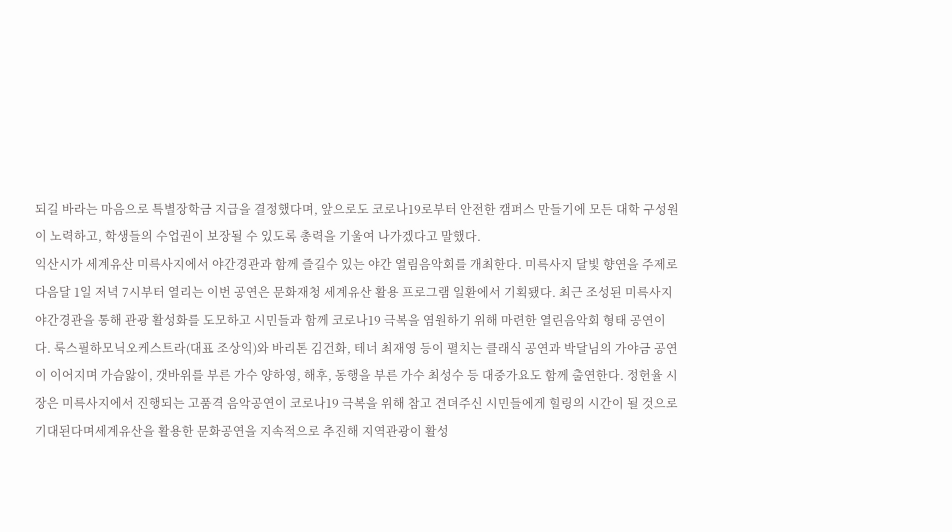되길 바라는 마음으로 특별장학금 지급을 결정했다며, 앞으로도 코로나19로부터 안전한 캠퍼스 만들기에 모든 대학 구성원이 노력하고, 학생들의 수업권이 보장될 수 있도록 총력을 기울여 나가겠다고 말했다.
익산시가 세계유산 미륵사지에서 야간경관과 함께 즐길수 있는 야간 열림음악회를 개최한다. 미륵사지 달빛 향연을 주제로 다음달 1일 저녁 7시부터 열리는 이번 공연은 문화재청 세계유산 활용 프로그램 일환에서 기획됐다. 최근 조성된 미륵사지 야간경관을 통해 관광 활성화를 도모하고 시민들과 함께 코로나19 극복을 염원하기 위해 마련한 열린음악회 형태 공연이다. 룩스필하모닉오케스트라(대표 조상익)와 바리톤 김건화, 테너 최재영 등이 펼치는 클래식 공연과 박달님의 가야금 공연이 이어지며 가슴앓이, 갯바위를 부른 가수 양하영, 해후, 동행을 부른 가수 최성수 등 대중가요도 함께 출연한다. 정헌율 시장은 미륵사지에서 진행되는 고품격 음악공연이 코로나19 극복을 위해 참고 견뎌주신 시민들에게 힐링의 시간이 될 것으로 기대된다며세계유산을 활용한 문화공연을 지속적으로 추진해 지역관광이 활성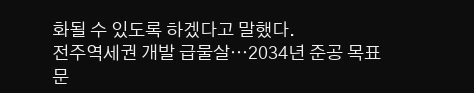화될 수 있도록 하겠다고 말했다.
전주역세권 개발 급물살⋯2034년 준공 목표
문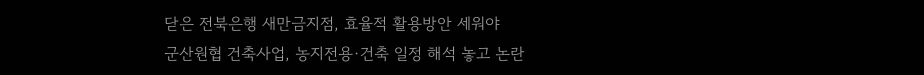닫은 전북은행 새만금지점, 효율적 활용방안 세워야
군산원협 건축사업, 농지전용·건축 일정 해석 놓고 논란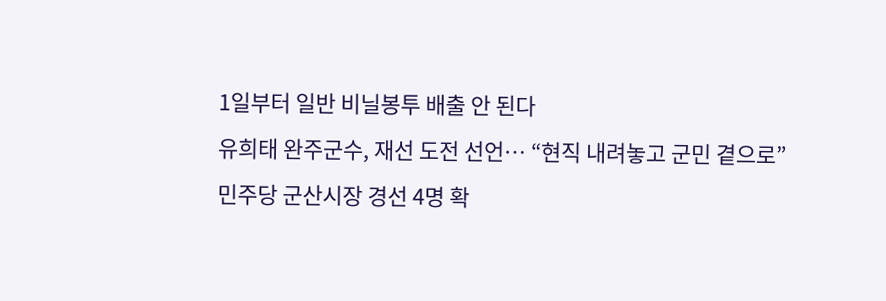1일부터 일반 비닐봉투 배출 안 된다
유희태 완주군수, 재선 도전 선언… “현직 내려놓고 군민 곁으로”
민주당 군산시장 경선 4명 확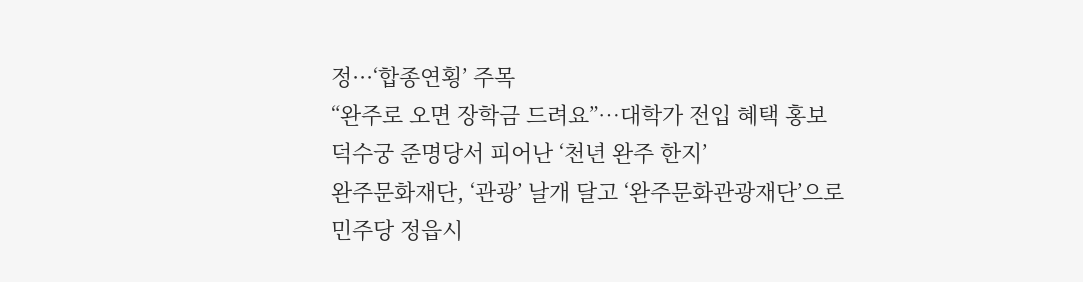정···‘합종연횡’ 주목
“완주로 오면 장학금 드려요”…대학가 전입 혜택 홍보
덕수궁 준명당서 피어난 ‘천년 완주 한지’
완주문화재단, ‘관광’ 날개 달고 ‘완주문화관광재단’으로
민주당 정읍시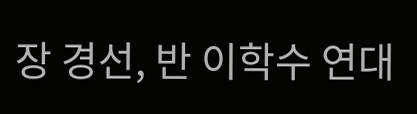장 경선, 반 이학수 연대